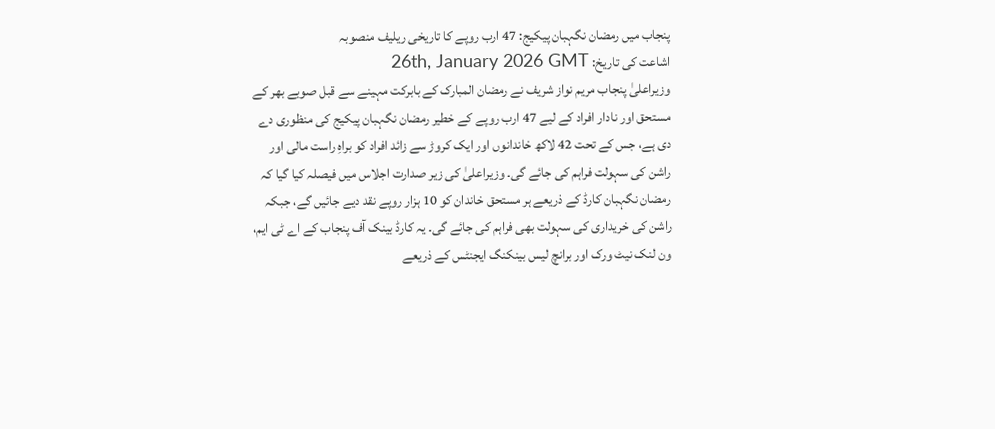پنجاب میں رمضان نگہبان پیکیج: 47 ارب روپے کا تاریخی ریلیف منصوبہ
اشاعت کی تاریخ: 26th, January 2026 GMT
وزیراعلیٰ پنجاب مریم نواز شریف نے رمضان المبارک کے بابرکت مہینے سے قبل صوبے بھر کے مستحق اور نادار افراد کے لیے 47 ارب روپے کے خطیر رمضان نگہبان پیکیج کی منظوری دے دی ہے، جس کے تحت 42 لاکھ خاندانوں اور ایک کروڑ سے زائد افراد کو براہِ راست مالی اور راشن کی سہولت فراہم کی جائے گی۔ وزیراعلیٰ کی زیر صدارت اجلاس میں فیصلہ کیا گیا کہ رمضان نگہبان کارڈ کے ذریعے ہر مستحق خاندان کو 10 ہزار روپے نقد دیے جائیں گے، جبکہ راشن کی خریداری کی سہولت بھی فراہم کی جائے گی۔ یہ کارڈ بینک آف پنجاب کے اے ٹی ایم، ون لنک نیٹ ورک اور برانچ لیس بینکنگ ایجنٹس کے ذریعے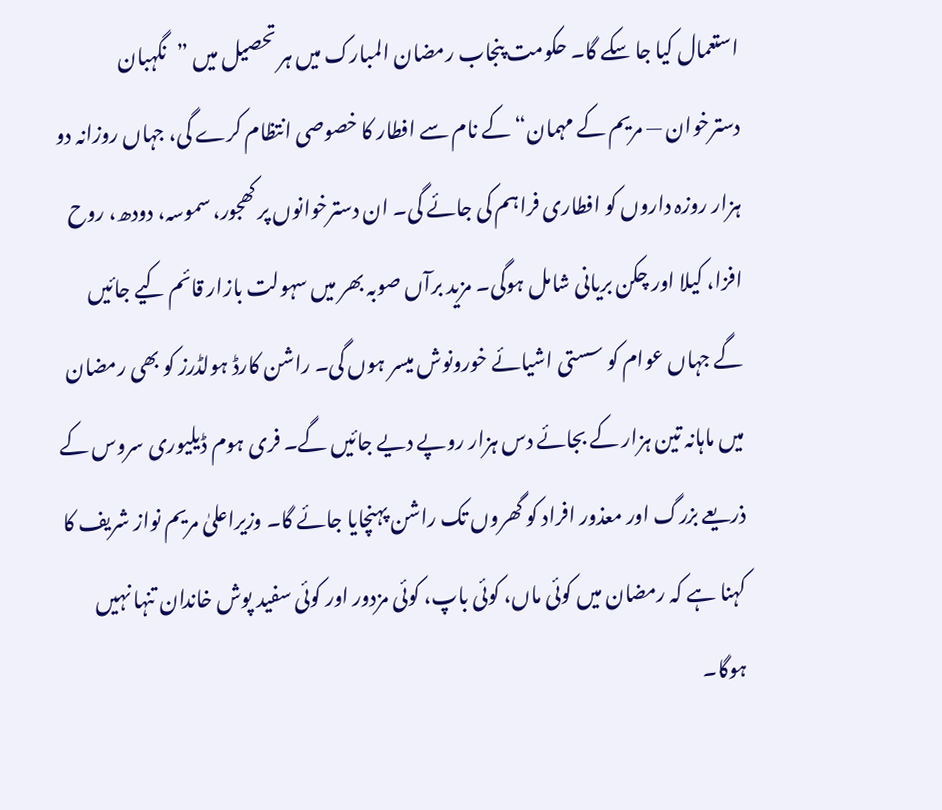استعمال کیا جا سکے گا۔ حکومت پنجاب رمضان المبارک میں ہر تحصیل میں ”نگہبان دسترخوان — مریم کے مہمان“ کے نام سے افطار کا خصوصی انتظام کرے گی، جہاں روزانہ دو ہزار روزہ داروں کو افطاری فراہم کی جائے گی۔ ان دسترخوانوں پر کھجور، سموسہ، دودھ، روح افزا، کیلا اور چکن بریانی شامل ہوگی۔ مزید برآں صوبہ بھر میں سہولت بازار قائم کیے جائیں گے جہاں عوام کو سستی اشیائے خورونوش میسر ہوں گی۔ راشن کارڈ ہولڈرز کو بھی رمضان میں ماہانہ تین ہزار کے بجائے دس ہزار روپے دیے جائیں گے۔ فری ہوم ڈیلیوری سروس کے ذریعے بزرگ اور معذور افراد کو گھروں تک راشن پہنچایا جائے گا۔ وزیراعلیٰ مریم نواز شریف کا کہنا ہے کہ رمضان میں کوئی ماں، کوئی باپ، کوئی مزدور اور کوئی سفید پوش خاندان تنہا نہیں ہوگا۔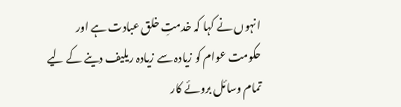انہوں نے کہا کہ خدمتِ خلق عبادت ہے اور حکومت عوام کو زیادہ سے زیادہ ریلیف دینے کے لیے تمام وسائل بروئے کار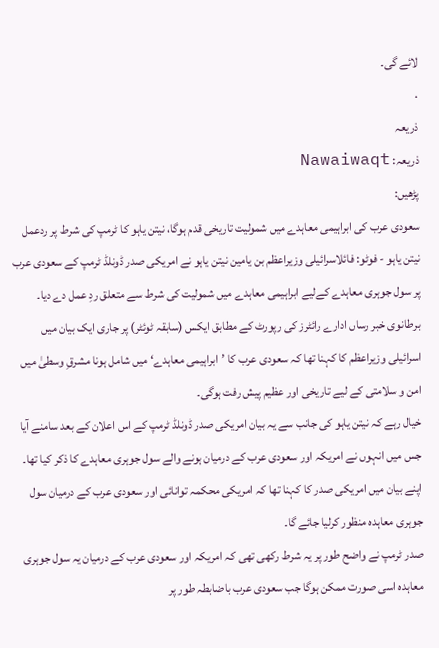لائے گی۔
.
ذریعہ
ذریعہ: Nawaiwaqt
پڑھیں:
سعودی عرب کی ابراہیمی معاہدے میں شمولیت تاریخی قدم ہوگا، نیتن یاہو کا ٹرمپ کی شرط پر ردعمل
نیتن یاہو - فوٹو: فائلاسرائیلی وزیراعظم بن یامین نیتن یاہو نے امریکی صدر ڈونلڈ ٹرمپ کے سعودی عرب پر سول جوہری معاہدے کےلیے ابراہیمی معاہدے میں شمولیت کی شرط سے متعلق ردِ عمل دے دیا۔
برطانوی خبر رساں ادارے رائٹرز کی رپورٹ کے مطابق ایکس (سابقہ ٹوئٹر) پر جاری ایک بیان میں اسرائیلی وزیراعظم کا کہنا تھا کہ سعودی عرب کا ’ابراہیمی معاہدے‘ میں شامل ہونا مشرقِ وسطیٰ میں امن و سلامتی کے لیے تاریخی اور عظیم پیش رفت ہوگی۔
خیال رہے کہ نیتن یاہو کی جانب سے یہ بیان امریکی صدر ڈونلڈ ٹرمپ کے اس اعلان کے بعد سامنے آیا جس میں انہوں نے امریکہ اور سعودی عرب کے درمیان ہونے والے سول جوہری معاہدے کا ذکر کیا تھا۔
اپنے بیان میں امریکی صدر کا کہنا تھا کہ امریکی محکمہ توانائی اور سعودی عرب کے درمیان سول جوہری معاہدہ منظور کرلیا جائے گا۔
صدر ٹرمپ نے واضح طور پر یہ شرط رکھی تھی کہ امریکہ اور سعودی عرب کے درمیان یہ سول جوہری معاہدہ اسی صورت ممکن ہوگا جب سعودی عرب باضابطہ طور پر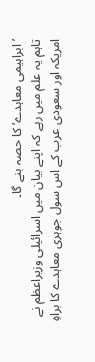’ابراہیمی معاہدے‘ کا حصہ بنے گا۔
تاہم یہ علم میں رہے کہ اپنے بیان میں اسرائیلی وزیراعظم نے امریکہ اور سعودی عرب کے اس سول جوہری معاہدے کا براہِ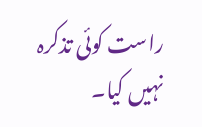راست کوئی تذکرہ نہیں کیا۔